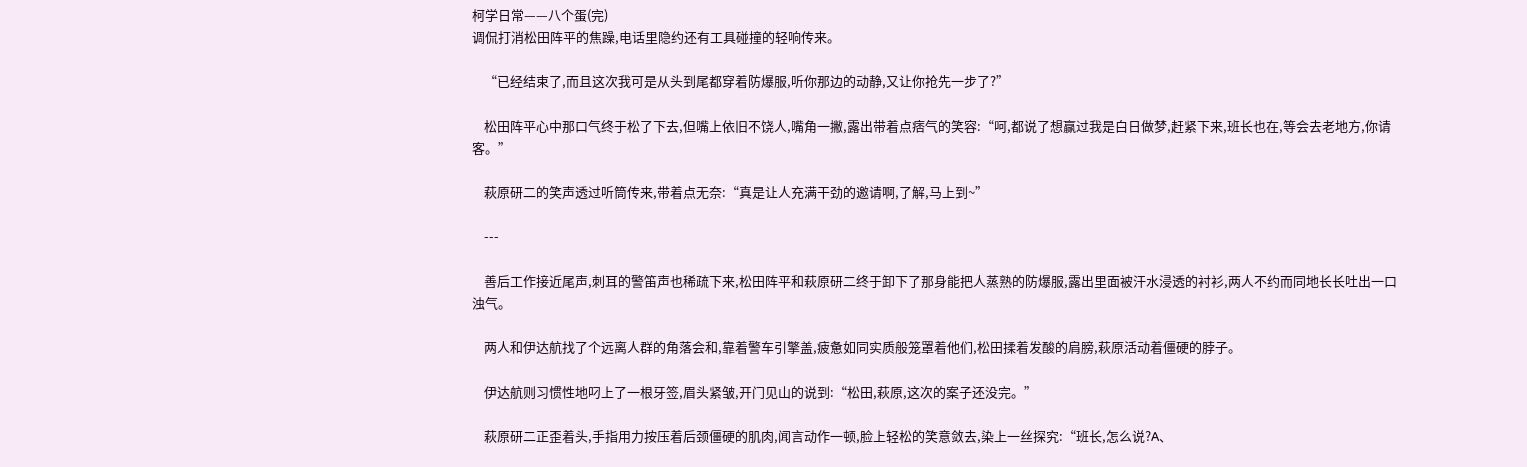柯学日常——八个蛋(完)
调侃打消松田阵平的焦躁,电话里隐约还有工具碰撞的轻响传来。

    “已经结束了,而且这次我可是从头到尾都穿着防爆服,听你那边的动静,又让你抢先一步了?”

    松田阵平心中那口气终于松了下去,但嘴上依旧不饶人,嘴角一撇,露出带着点痞气的笑容:“呵,都说了想赢过我是白日做梦,赶紧下来,班长也在,等会去老地方,你请客。”

    萩原研二的笑声透过听筒传来,带着点无奈:“真是让人充满干劲的邀请啊,了解,马上到~”

    ---

    善后工作接近尾声,刺耳的警笛声也稀疏下来,松田阵平和萩原研二终于卸下了那身能把人蒸熟的防爆服,露出里面被汗水浸透的衬衫,两人不约而同地长长吐出一口浊气。

    两人和伊达航找了个远离人群的角落会和,靠着警车引擎盖,疲惫如同实质般笼罩着他们,松田揉着发酸的肩膀,萩原活动着僵硬的脖子。

    伊达航则习惯性地叼上了一根牙签,眉头紧皱,开门见山的说到:“松田,萩原,这次的案子还没完。”

    萩原研二正歪着头,手指用力按压着后颈僵硬的肌肉,闻言动作一顿,脸上轻松的笑意敛去,染上一丝探究:“班长,怎么说?A、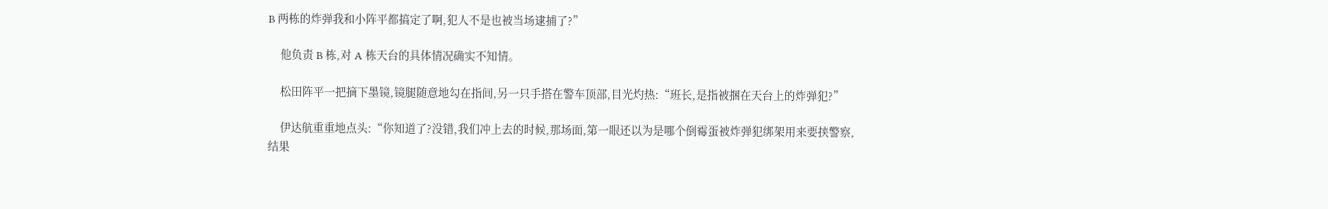B 两栋的炸弹我和小阵平都搞定了啊,犯人不是也被当场逮捕了?”

    他负责 B 栋,对 A 栋天台的具体情况确实不知情。

    松田阵平一把摘下墨镜,镜腿随意地勾在指间,另一只手搭在警车顶部,目光灼热:“班长,是指被捆在天台上的炸弹犯?”

    伊达航重重地点头:“你知道了?没错,我们冲上去的时候,那场面,第一眼还以为是哪个倒霉蛋被炸弹犯绑架用来要挟警察,结果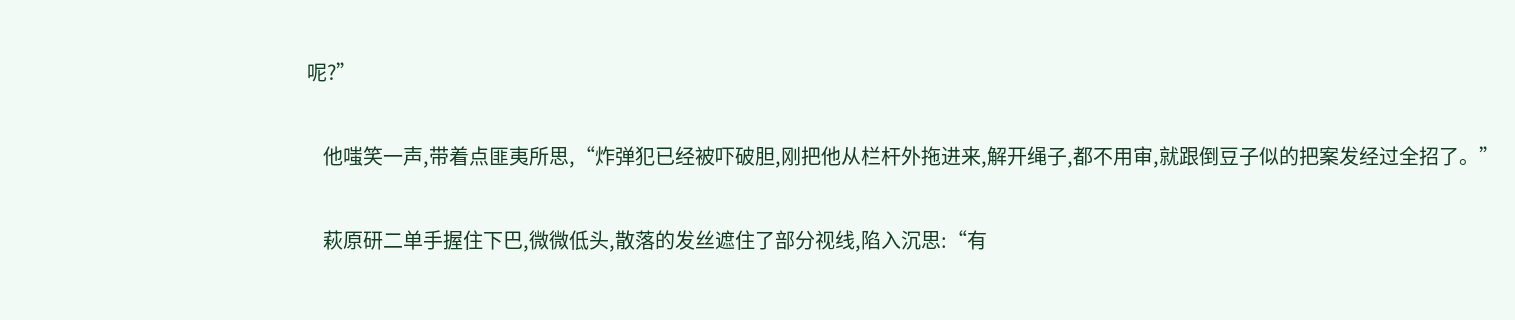呢?”

    他嗤笑一声,带着点匪夷所思,“炸弹犯已经被吓破胆,刚把他从栏杆外拖进来,解开绳子,都不用审,就跟倒豆子似的把案发经过全招了。”

    萩原研二单手握住下巴,微微低头,散落的发丝遮住了部分视线,陷入沉思:“有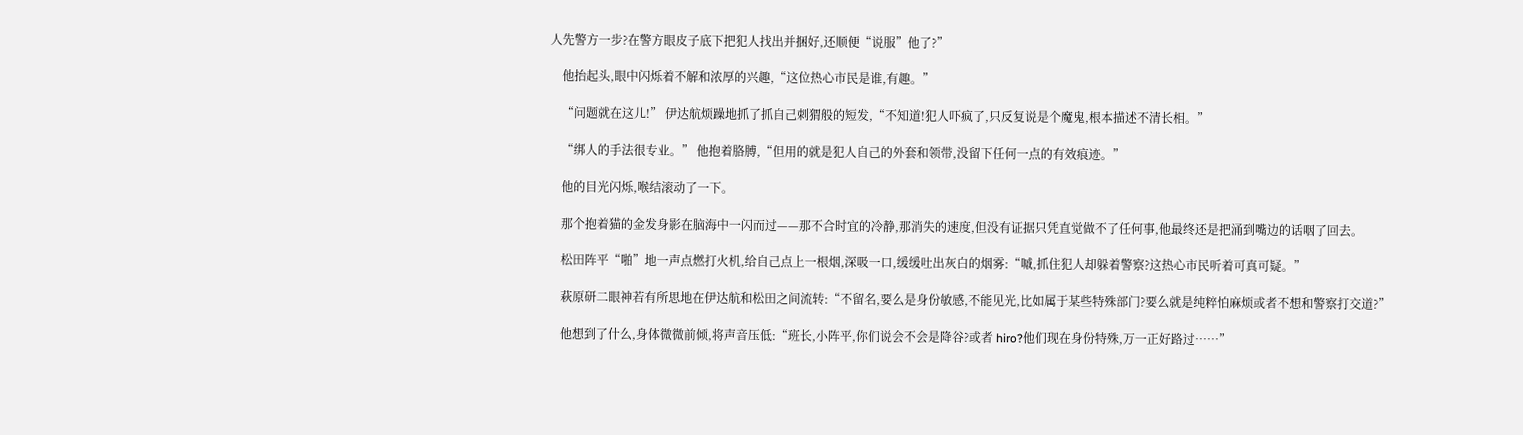人先警方一步?在警方眼皮子底下把犯人找出并捆好,还顺便“说服”他了?”

    他抬起头,眼中闪烁着不解和浓厚的兴趣,“这位热心市民是谁,有趣。”

    “问题就在这儿!” 伊达航烦躁地抓了抓自己刺猬般的短发,“不知道!犯人吓疯了,只反复说是个魔鬼,根本描述不清长相。”

    “绑人的手法很专业。” 他抱着胳膊,“但用的就是犯人自己的外套和领带,没留下任何一点的有效痕迹。”

    他的目光闪烁,喉结滚动了一下。

    那个抱着猫的金发身影在脑海中一闪而过——那不合时宜的冷静,那消失的速度,但没有证据只凭直觉做不了任何事,他最终还是把涌到嘴边的话咽了回去。

    松田阵平“啪”地一声点燃打火机,给自己点上一根烟,深吸一口,缓缓吐出灰白的烟雾:“嘁,抓住犯人却躲着警察?这热心市民听着可真可疑。”

    萩原研二眼神若有所思地在伊达航和松田之间流转:“不留名,要么是身份敏感,不能见光,比如属于某些特殊部门?要么就是纯粹怕麻烦或者不想和警察打交道?”

    他想到了什么,身体微微前倾,将声音压低:“班长,小阵平,你们说会不会是降谷?或者 hiro?他们现在身份特殊,万一正好路过……”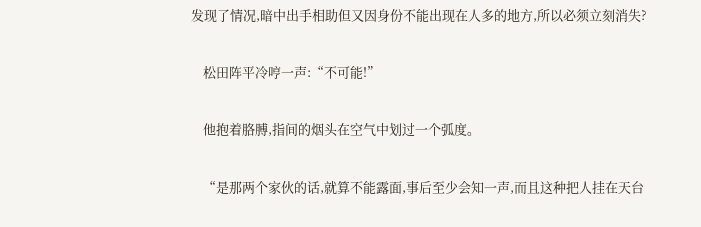发现了情况,暗中出手相助但又因身份不能出现在人多的地方,所以必须立刻消失?

    松田阵平冷哼一声:“不可能!”

    他抱着胳膊,指间的烟头在空气中划过一个弧度。

    “是那两个家伙的话,就算不能露面,事后至少会知一声,而且这种把人挂在天台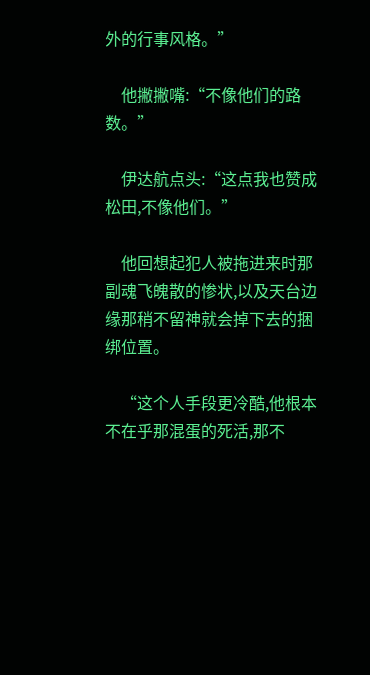外的行事风格。”

    他撇撇嘴:“不像他们的路数。”

    伊达航点头:“这点我也赞成松田,不像他们。”

    他回想起犯人被拖进来时那副魂飞魄散的惨状,以及天台边缘那稍不留神就会掉下去的捆绑位置。

    “这个人手段更冷酷,他根本不在乎那混蛋的死活,那不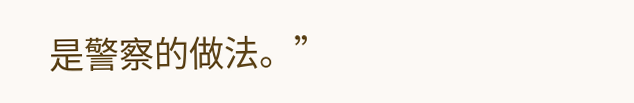是警察的做法。”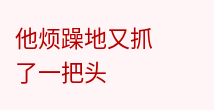他烦躁地又抓了一把头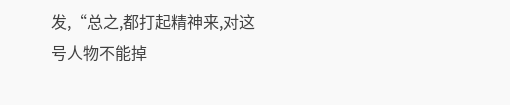发,“总之,都打起精神来,对这号人物不能掉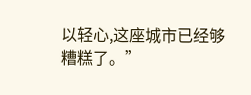以轻心,这座城市已经够糟糕了。”